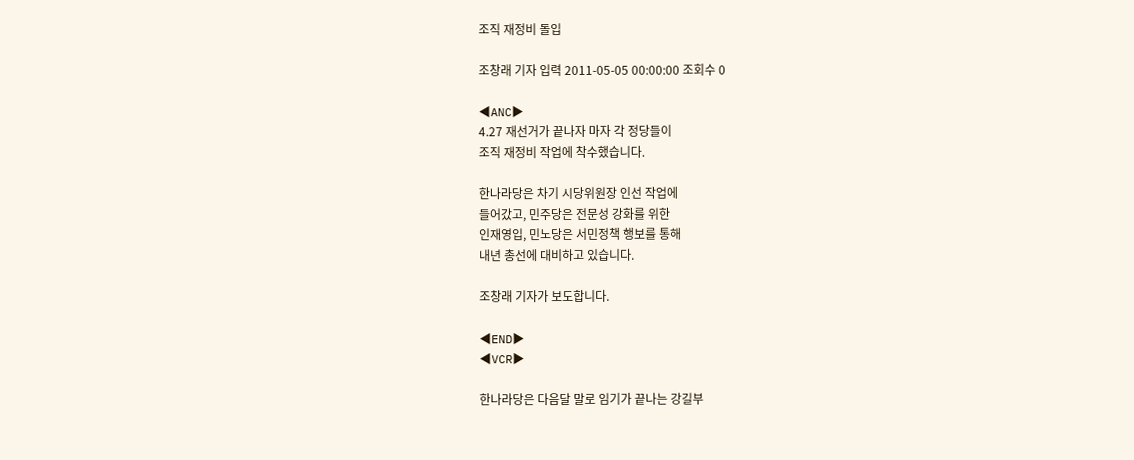조직 재정비 돌입

조창래 기자 입력 2011-05-05 00:00:00 조회수 0

◀ANC▶
4.27 재선거가 끝나자 마자 각 정당들이
조직 재정비 작업에 착수했습니다.

한나라당은 차기 시당위원장 인선 작업에
들어갔고, 민주당은 전문성 강화를 위한
인재영입, 민노당은 서민정책 행보를 통해
내년 총선에 대비하고 있습니다.

조창래 기자가 보도합니다.

◀END▶
◀VCR▶

한나라당은 다음달 말로 임기가 끝나는 강길부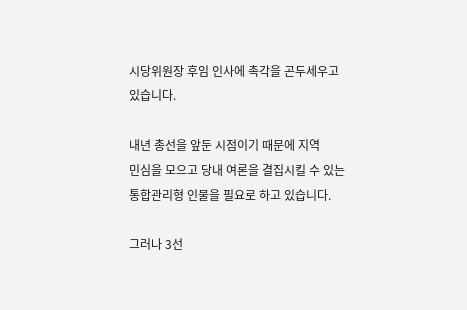시당위원장 후임 인사에 촉각을 곤두세우고
있습니다.

내년 총선을 앞둔 시점이기 때문에 지역
민심을 모으고 당내 여론을 결집시킬 수 있는
통합관리형 인물을 필요로 하고 있습니다.

그러나 3선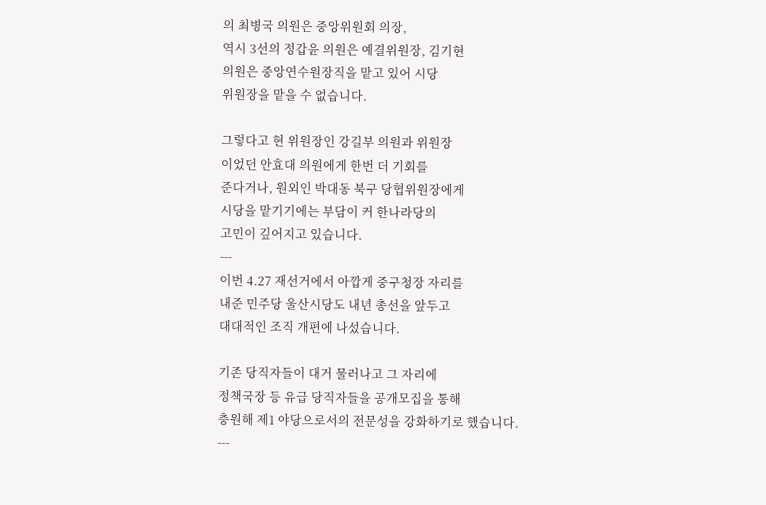의 최병국 의원은 중앙위원회 의장,
역시 3선의 정갑윤 의원은 예결위원장, 김기현
의원은 중앙연수원장직을 맡고 있어 시당
위원장을 맡을 수 없습니다.

그렇다고 현 위원장인 강길부 의원과 위원장
이었던 안효대 의원에게 한번 더 기회를
준다거나, 원외인 박대동 북구 당협위원장에게
시당을 맡기기에는 부담이 커 한나라당의
고민이 깊어지고 있습니다.
---
이번 4.27 재선거에서 아깝게 중구청장 자리를
내준 민주당 울산시당도 내년 총선을 앞두고
대대적인 조직 개편에 나섰습니다.

기존 당직자들이 대거 물러나고 그 자리에
정책국장 등 유급 당직자들을 공개모집을 통해
충원해 제1 야당으로서의 전문성을 강화하기로 했습니다.
---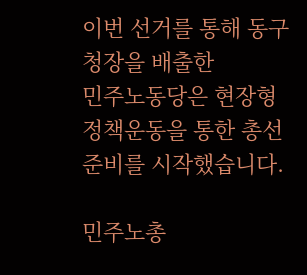이번 선거를 통해 동구청장을 배출한
민주노동당은 현장형 정책운동을 통한 총선
준비를 시작했습니다.

민주노총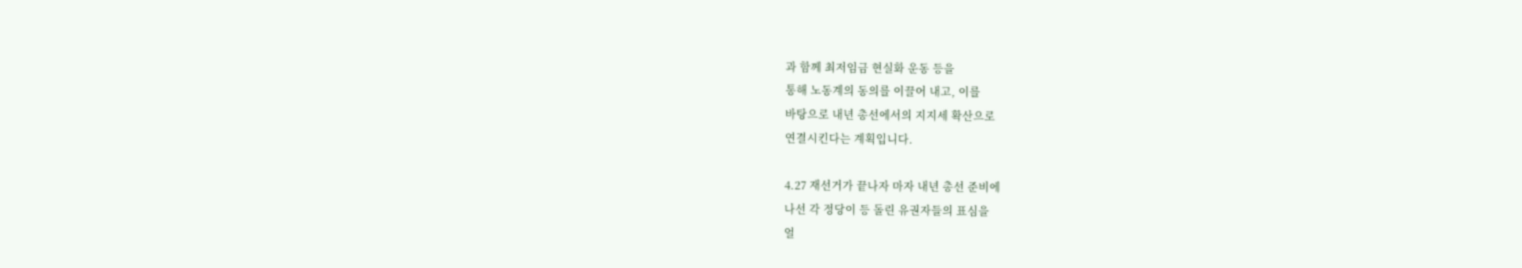과 함께 최저임금 현실화 운동 등을
통해 노동계의 동의를 이끌어 내고, 이를
바탕으로 내년 총선에서의 지지세 확산으로
연결시킨다는 계획입니다.

4.27 재선거가 끝나자 마자 내년 총선 준비에
나선 각 정당이 등 돌린 유권자들의 표심을
얼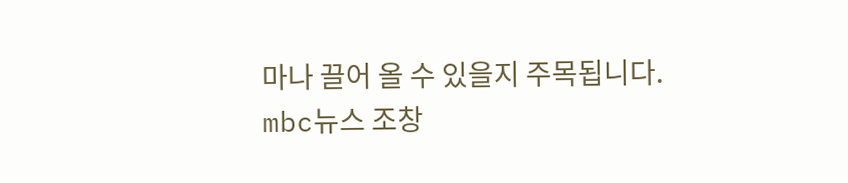마나 끌어 올 수 있을지 주목됩니다.
mbc뉴스 조창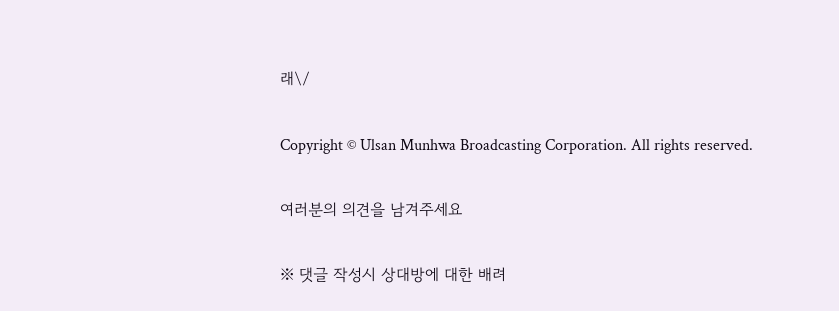래\/

Copyright © Ulsan Munhwa Broadcasting Corporation. All rights reserved.

여러분의 의견을 남겨주세요

※ 댓글 작성시 상대방에 대한 배려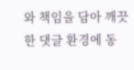와 책임을 담아 깨끗한 댓글 환경에 동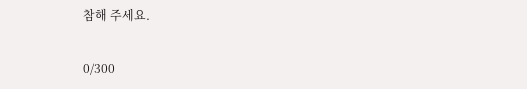참해 주세요.

0/300